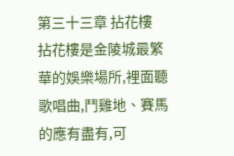第三十三章 拈花樓
拈花樓是金陵城最繁華的娛樂場所,裡面聽歌唱曲,鬥雞地、賽馬的應有盡有,可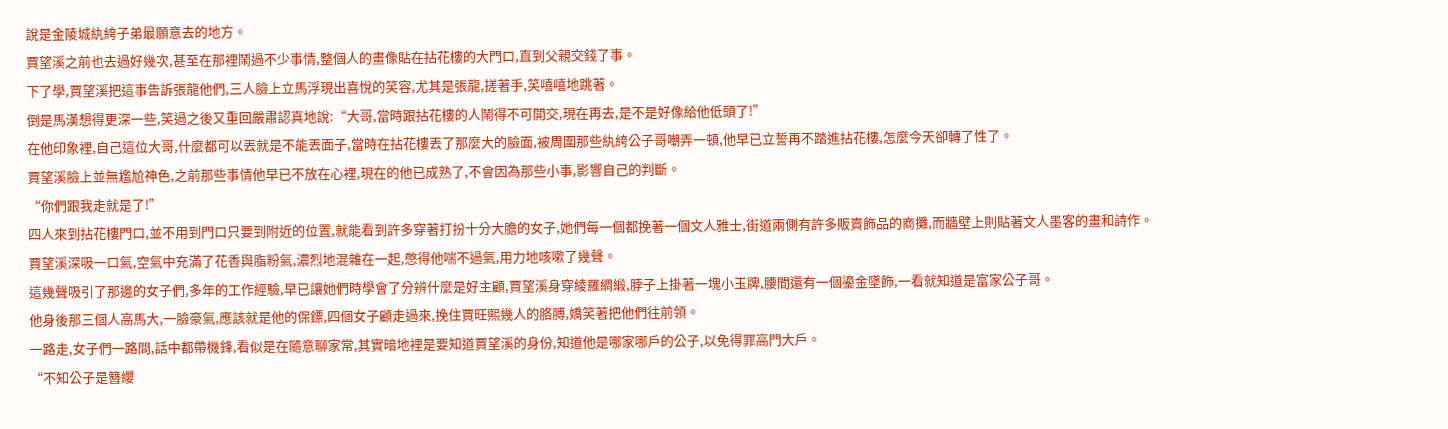說是金陵城紈絝子弟最願意去的地方。
賈望溪之前也去過好幾次,甚至在那裡鬧過不少事情,整個人的畫像貼在拈花樓的大門口,直到父親交錢了事。
下了學,賈望溪把這事告訴張龍他們,三人臉上立馬浮現出喜悅的笑容,尤其是張龍,搓著手,笑嘻嘻地跳著。
倒是馬漢想得更深一些,笑過之後又重回嚴肅認真地說:“大哥,當時跟拈花樓的人鬧得不可開交,現在再去,是不是好像給他低頭了!”
在他印象裡,自己這位大哥,什麼都可以丟就是不能丟面子,當時在拈花樓丟了那麼大的臉面,被周圍那些紈絝公子哥嘲弄一頓,他早已立誓再不踏進拈花樓,怎麼今天卻轉了性了。
賈望溪臉上並無尷尬神色,之前那些事情他早已不放在心裡,現在的他已成熟了,不會因為那些小事,影響自己的判斷。
“你們跟我走就是了!”
四人來到拈花樓門口,並不用到門口只要到附近的位置,就能看到許多穿著打扮十分大膽的女子,她們每一個都挽著一個文人雅士,街道兩側有許多販賣飾品的商攤,而牆壁上則貼著文人墨客的畫和詩作。
賈望溪深吸一口氣,空氣中充滿了花香與脂粉氣,濃烈地混雜在一起,憋得他喘不過氣,用力地咳嗽了幾聲。
這幾聲吸引了那邊的女子們,多年的工作經驗,早已讓她們時學會了分辨什麼是好主顧,賈望溪身穿綾羅綢緞,脖子上掛著一塊小玉牌,腰間還有一個鎏金墜飾,一看就知道是富家公子哥。
他身後那三個人高馬大,一臉豪氣,應該就是他的保鏢,四個女子顧走過來,挽住賈旺熙幾人的胳膊,嬌笑著把他們往前領。
一路走,女子們一路問,話中都帶機鋒,看似是在隨意聊家常,其實暗地裡是要知道賈望溪的身份,知道他是哪家哪戶的公子,以免得罪高門大戶。
“不知公子是簪纓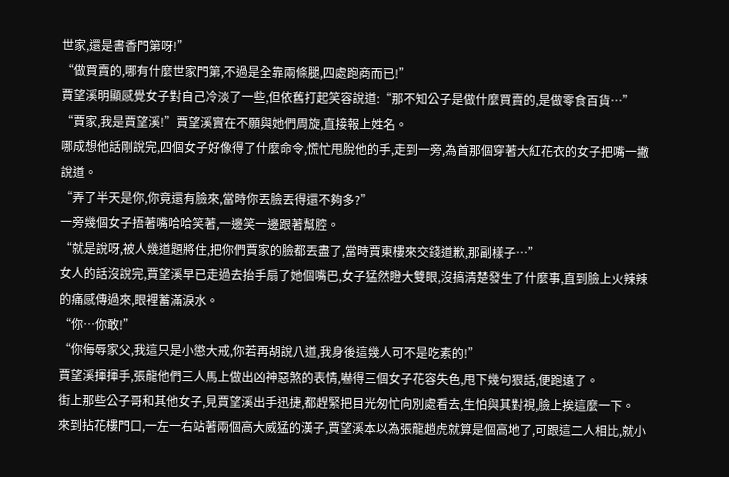世家,還是書香門第呀!”
“做買賣的,哪有什麼世家門第,不過是全靠兩條腿,四處跑商而已!”
賈望溪明顯感覺女子對自己冷淡了一些,但依舊打起笑容說道:“那不知公子是做什麼買賣的,是做零食百貨…”
“賈家,我是賈望溪!”賈望溪實在不願與她們周旋,直接報上姓名。
哪成想他話剛說完,四個女子好像得了什麼命令,慌忙甩脫他的手,走到一旁,為首那個穿著大紅花衣的女子把嘴一撇說道。
“弄了半天是你,你竟還有臉來,當時你丟臉丟得還不夠多?”
一旁幾個女子捂著嘴哈哈笑著,一邊笑一邊跟著幫腔。
“就是說呀,被人幾道題將住,把你們賈家的臉都丟盡了,當時賈東樓來交錢道歉,那副樣子…”
女人的話沒說完,賈望溪早已走過去抬手扇了她個嘴巴,女子猛然瞪大雙眼,沒搞清楚發生了什麼事,直到臉上火辣辣的痛感傳過來,眼裡蓄滿淚水。
“你…你敢!”
“你侮辱家父,我這只是小懲大戒,你若再胡說八道,我身後這幾人可不是吃素的!”
賈望溪揮揮手,張龍他們三人馬上做出凶神惡煞的表情,嚇得三個女子花容失色,甩下幾句狠話,便跑遠了。
街上那些公子哥和其他女子,見賈望溪出手迅捷,都趕緊把目光匆忙向別處看去,生怕與其對視,臉上挨這麼一下。
來到拈花樓門口,一左一右站著兩個高大威猛的漢子,賈望溪本以為張龍趙虎就算是個高地了,可跟這二人相比,就小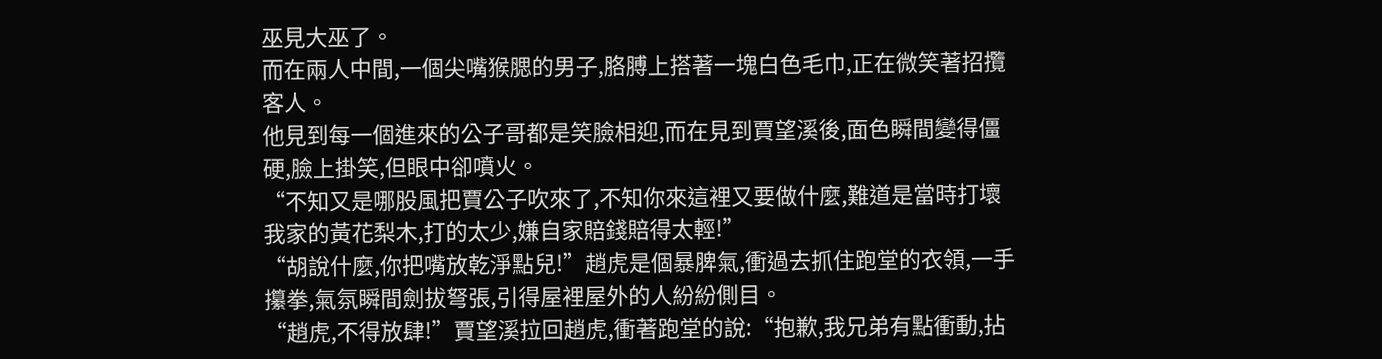巫見大巫了。
而在兩人中間,一個尖嘴猴腮的男子,胳膊上搭著一塊白色毛巾,正在微笑著招攬客人。
他見到每一個進來的公子哥都是笑臉相迎,而在見到賈望溪後,面色瞬間變得僵硬,臉上掛笑,但眼中卻噴火。
“不知又是哪股風把賈公子吹來了,不知你來這裡又要做什麼,難道是當時打壞我家的黃花梨木,打的太少,嫌自家賠錢賠得太輕!”
“胡說什麼,你把嘴放乾淨點兒!”趙虎是個暴脾氣,衝過去抓住跑堂的衣領,一手攥拳,氣氛瞬間劍拔弩張,引得屋裡屋外的人紛紛側目。
“趙虎,不得放肆!”賈望溪拉回趙虎,衝著跑堂的說:“抱歉,我兄弟有點衝動,拈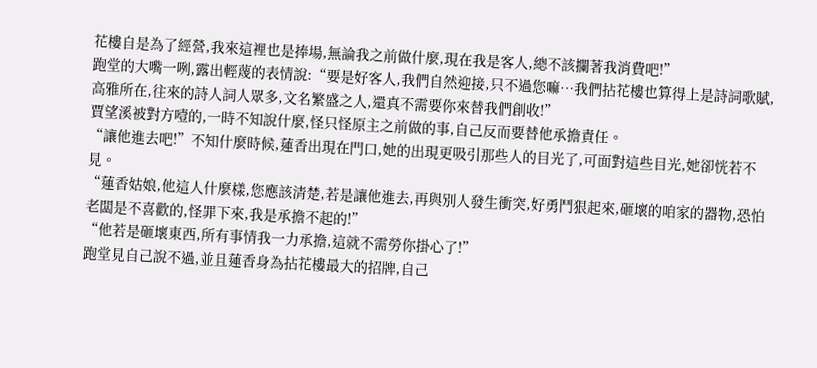花樓自是為了經營,我來這裡也是捧場,無論我之前做什麼,現在我是客人,總不該攔著我消費吧!”
跑堂的大嘴一咧,露出輕蔑的表情說:“要是好客人,我們自然迎接,只不過您嘛…我們拈花樓也算得上是詩詞歌賦,高雅所在,往來的詩人詞人眾多,文名繁盛之人,還真不需要你來替我們創收!”
賈望溪被對方噎的,一時不知說什麼,怪只怪原主之前做的事,自己反而要替他承擔責任。
“讓他進去吧!”不知什麼時候,蓮香出現在門口,她的出現更吸引那些人的目光了,可面對這些目光,她卻恍若不見。
“蓮香姑娘,他這人什麼樣,您應該清楚,若是讓他進去,再與別人發生衝突,好勇鬥狠起來,砸壞的咱家的器物,恐怕老闆是不喜歡的,怪罪下來,我是承擔不起的!”
“他若是砸壞東西,所有事情我一力承擔,這就不需勞你掛心了!”
跑堂見自己說不過,並且蓮香身為拈花樓最大的招牌,自己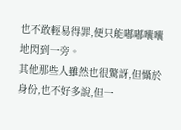也不敢輕易得罪,便只能嘟嘟囔囔地閃到一旁。
其他那些人雖然也很驚訝,但懾於身份,也不好多說,但一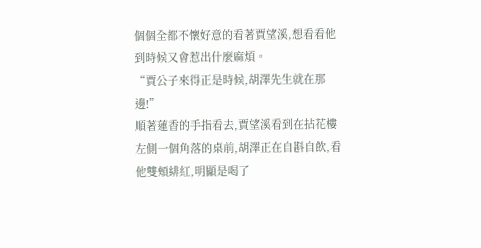個個全都不懷好意的看著賈望溪,想看看他到時候又會惹出什麼麻煩。
“賈公子來得正是時候,胡澤先生就在那邊!”
順著蓮香的手指看去,賈望溪看到在拈花樓左側一個角落的桌前,胡澤正在自斟自飲,看他雙頰緋紅,明顯是喝了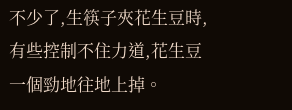不少了,生筷子夾花生豆時,有些控制不住力道,花生豆一個勁地往地上掉。